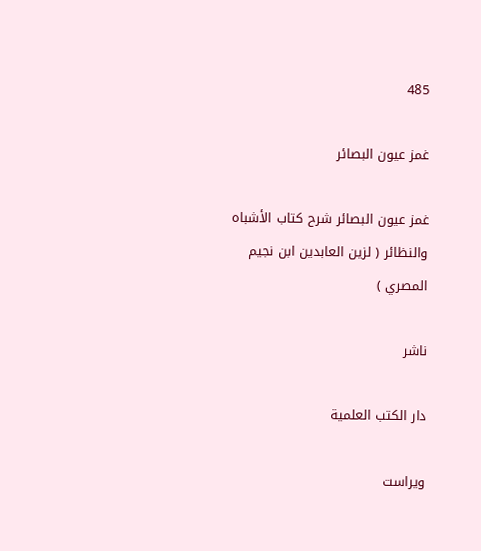485

غمز عیون البصائر

غمز عيون البصائر شرح كتاب الأشباه والنظائر ( لزين العابدين ابن نجيم المصري )

ناشر

دار الكتب العلمية

ویراست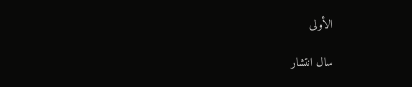الأولى

سال انتشار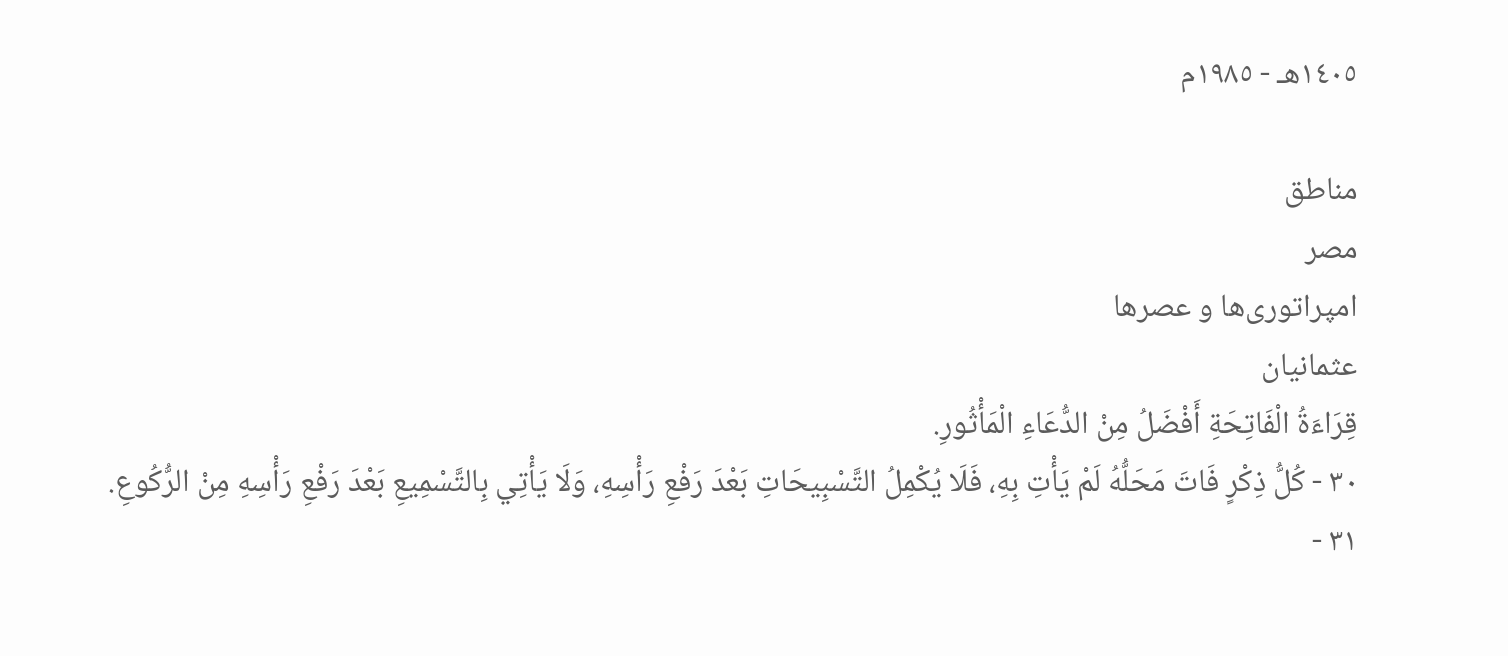١٤٠٥هـ - ١٩٨٥م

مناطق
مصر
امپراتوری‌ها و عصرها
عثمانیان
قِرَاءَةُ الْفَاتِحَةِ أَفْضَلُ مِنْ الدُّعَاءِ الْمَأْثُورِ.
٣٠ - كُلُّ ذِكْرٍ فَاتَ مَحَلُّهُ لَمْ يَأْتِ بِهِ، فَلَا يُكْمِلُ التَّسْبِيحَاتِ بَعْدَ رَفْعِ رَأْسِهِ، وَلَا يَأْتِي بِالتَّسْمِيعِ بَعْدَ رَفْعِ رَأْسِهِ مِنْ الرُّكُوعِ.
٣١ -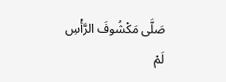صَلَّى مَكْشُوفَ الرَّأْسِ لَمْ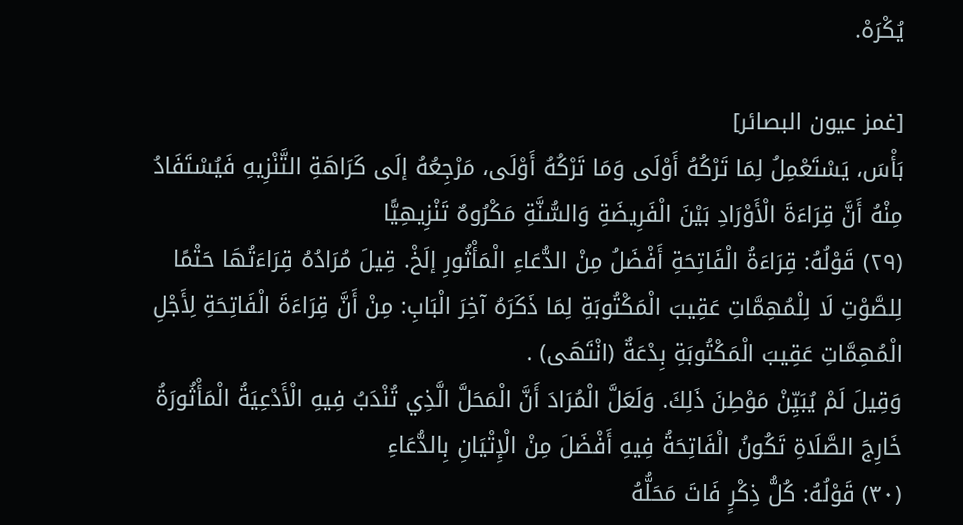يُكْرَهْ.

[غمز عيون البصائر]
بَأْسَ، يَسْتَعْمِلُ لِمَا تَرْكُهُ أَوْلَى وَمَا تَرْكُهُ أَوْلَى، مَرْجِعُهُ إلَى كَرَاهَةِ التَّنْزِيهِ فَيُسْتَفَادُ مِنْهُ أَنَّ قِرَاءَةَ الْأَوْرَادِ بَيْنَ الْفَرِيضَةِ وَالسُّنَّةِ مَكْرُوهٌ تَنْزِيهِيًّا
(٢٩) قَوْلُهُ: قِرَاءَةُ الْفَاتِحَةِ أَفْضَلُ مِنْ الدُّعَاءِ الْمَأْثُورِ إلَخْ. قِيلَ مُرَادُهُ قِرَاءَتُهَا حَتْمًا لِلصَّوْتِ لَا لِلْمُهِمَّاتِ عَقِيبَ الْمَكْتُوبَةِ لِمَا ذَكَرَهُ آخِرَ الْبَابِ: مِنْ أَنَّ قِرَاءَةَ الْفَاتِحَةِ لِأَجْلِ الْمُهِمَّاتِ عَقِيبَ الْمَكْتُوبَةِ بِدْعَةٌ (انْتَهَى) .
وَقِيلَ لَمْ يُبَيِّنْ مَوْطِنَ ذَلِكَ. وَلَعَلَّ الْمُرَادَ أَنَّ الْمَحَلَّ الَّذِي تُنْدَبُ فِيهِ الْأَدْعِيَةُ الْمَأْثُورَةُ خَارِجَ الصَّلَاةِ تَكُونُ الْفَاتِحَةُ فِيهِ أَفْضَلَ مِنْ الْإِتْيَانِ بِالدُّعَاءِ
(٣٠) قَوْلُهُ: كُلُّ ذِكْرٍ فَاتَ مَحَلُّهُ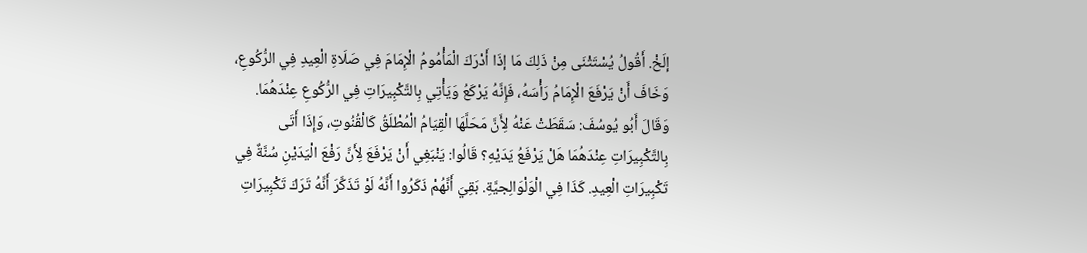إلَخْ. أَقُولُ يُسْتَثْنَى مِنْ ذَلِكَ مَا إذَا أَدْرَكَ الْمَأْمُومُ الْإِمَامَ فِي صَلَاةِ الْعِيدِ فِي الرُّكُوعِ، وَخَافَ أَنْ يَرْفَعَ الْإِمَامُ رَأْسَهُ، فَإِنَّهُ يَرْكَعُ وَيَأْتِي بِالتَّكْبِيرَاتِ فِي الرُّكُوعِ عِنْدَهُمَا. وَقَالَ أَبُو يُوسُفَ: سَقَطَتْ عَنْهُ لِأَنَّ مَحَلَّهَا الْقِيَامُ الْمُطْلَقُ كَالْقُنُوتِ، وَإِذَا أَتَى بِالتَّكْبِيرَاتِ عِنْدَهُمَا هَلْ يَرْفَعُ يَدَيْهِ؟ قَالُوا: يَنْبَغِي أَنْ يَرْفَعَ لِأَنَّ رَفْعَ الْيَدَيْنِ سُنَّةٌ فِي تَكْبِيرَاتِ الْعِيدِ. كَذَا فِي الْوَلْوَالِجيَّةِ. بَقِيَ أَنَّهُمْ ذَكَرُوا أَنَّهُ لَوْ تَذَكَّرَ أَنَّهُ تَرَكَ تَكْبِيرَاتِ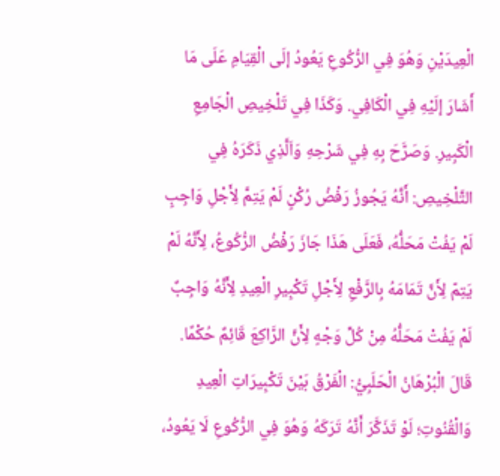الْعِيدَيْنِ وَهُوَ فِي الرُّكُوعِ يَعُودُ إلَى الْقِيَامِ عَلَى مَا أَشَارَ إلَيْهِ فِي الْكَافِي. وَكَذَا فِي تَلْخِيصِ الْجَامِعِ الْكَبِيرِ. وَصَرَّحَ بِهِ فِي شَرْحِهِ وَاَلَّذِي ذَكَرَهُ فِي التَّلْخِيصِ: أَنَّهُ يَجُوزُ رَفْضُ رُكْنٍ لَمْ يَتِمَّ لِأَجْلِ وَاجِبٍ لَمْ يَفُتْ مَحَلُّهُ، فَعَلَى هَذَا جَازَ رَفْضُ الرُّكُوعُ، لِأَنَّهُ لَمْ يَتِمّ لِأَنَّ تَمَامَهُ بِالرَّفْعِ لِأَجْلِ تَكْبِيرِ الْعِيدِ لِأَنَّهُ وَاجِبٌ لَمْ يَفُتْ مَحَلُّهُ مِنْ كُلِّ وَجْهٍ لِأَنَّ الرَّاكِعَ قَائِمٌ حُكْمًا. قَالَ الْبُرْهَانُ الْحَلَبِيُّ: الْفَرْقُ بَيْنَ تَكْبِيرَاتِ الْعِيدِ وَالْقُنُوتِ؛ لَوْ تَذَكَّرَ أَنَّهُ تَرَكَهُ وَهُوَ فِي الرُّكُوعِ لَا يَعُودُ،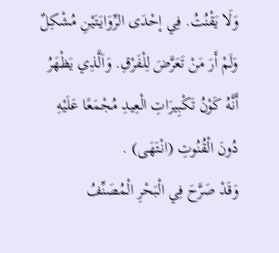وَلَا يَقْنُتُ. فِي إحْدَى الرِّوَايَتَيْنِ مُشْكِلٌ وَلَمْ أَرَ مَنْ تَعَرَّضَ لِلْفَرْقِ. وَاَلَّذِي يَظْهَرُ أَنَّهُ كَوْنُ تَكْبِيرَاتِ الْعِيدِ مُجْمَعًا عَلَيْهِ دُونَ الْقُنُوتِ (انْتَهَى) .
وَقَدْ صَرَّحَ فِي الْبَحْرِ الْمُصَنِّفُ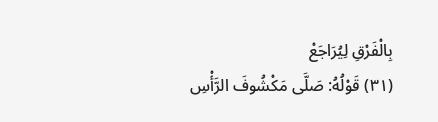بِالْفَرْقِ لِيُرَاجَعْ
(٣١) قَوْلُهُ: صَلَّى مَكْشُوفَ الرَّأْسِ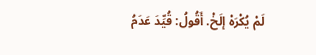لَمْ يُكْرَهْ إلَخْ. أَقُولُ: قُيِّدَ عَدَمُ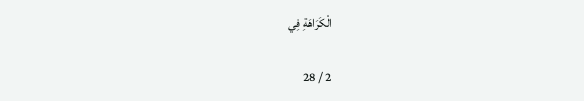الْكَرَاهَةِ فِي

2 / 28